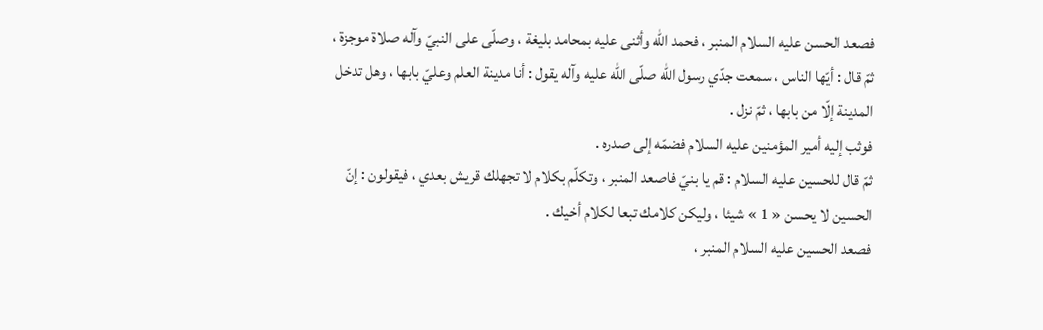فصعد الحسن عليه السلام المنبر ، فحمد اللّه وأثنى عليه بمحامد بليغة ، وصلّى على النبيّ وآله صلاة موجزة ، ثمّ قال : أيّها الناس ، سمعت جدّي رسول اللّه صلّى اللّه عليه وآله يقول : أنا مدينة العلم وعليّ بابها ، وهل تدخل المدينة إلّا من بابها ، ثمّ نزل .
فوثب إليه أمير المؤمنين عليه السلام فضمّه إلى صدره .
ثمّ قال للحسين عليه السلام : قم يا بنيّ فاصعد المنبر ، وتكلّم بكلام لا تجهلك قريش بعدي ، فيقولون : إنّ الحسين لا يحسن « 1 » شيئا ، وليكن كلامك تبعا لكلام أخيك .
فصعد الحسين عليه السلام المنبر ،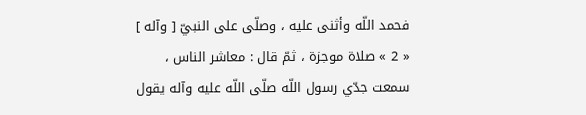فحمد اللّه وأثنى عليه ، وصلّى على النبيّ [ وآله ] « 2 » صلاة موجزة ، ثمّ قال : معاشر الناس ، سمعت جدّي رسول اللّه صلّى اللّه عليه وآله يقول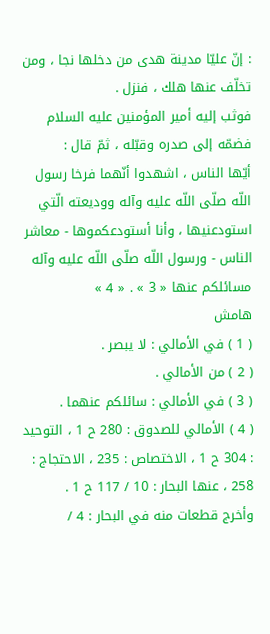: إنّ عليّا مدينة هدى من دخلها نجا ، ومن تخلّف عنها هلك ، فنزل .
فوثب إليه أمير المؤمنين عليه السلام فضمّه إلى صدره وقبّله ، ثمّ قال :
أيّها الناس ، اشهدوا أنّهما فرخا رسول اللّه صلّى اللّه عليه وآله ووديعته الّتي استودعنيها ، وأنا أستودعكموها - معاشر الناس - ورسول اللّه صلّى اللّه عليه وآله مسائلكم عنها « 3 » . « 4 »
هامش
( 1 ) في الأمالي : لا يبصر .
( 2 ) من الأمالي .
( 3 ) في الأمالي : سائلكم عنهما .
( 4 ) الأمالي للصدوق : 280 ح 1 ، التوحيد : 304 ح 1 ، الاختصاص : 235 ، الاحتجاج :
258 ، عنها البحار : 10 / 117 ح 1 .
وأخرج قطعات منه في البحار : 4 /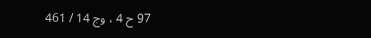97 ح 4 ، وج 14 / 461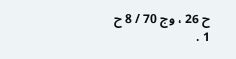ح 26 ، وج 70 / 8 ح 1 .